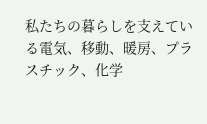私たちの暮らしを支えている電気、移動、暖房、プラスチック、化学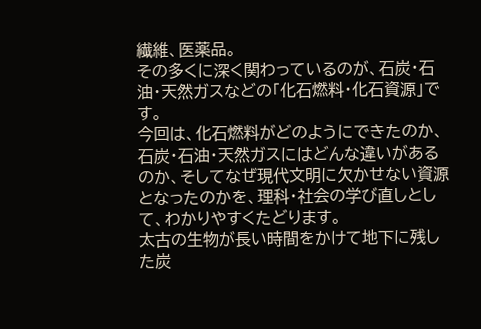繊維、医薬品。
その多くに深く関わっているのが、石炭・石油・天然ガスなどの「化石燃料・化石資源」です。
今回は、化石燃料がどのようにできたのか、石炭・石油・天然ガスにはどんな違いがあるのか、そしてなぜ現代文明に欠かせない資源となったのかを、理科・社会の学び直しとして、わかりやすくたどります。
太古の生物が長い時間をかけて地下に残した炭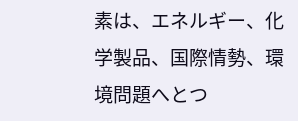素は、エネルギー、化学製品、国際情勢、環境問題へとつ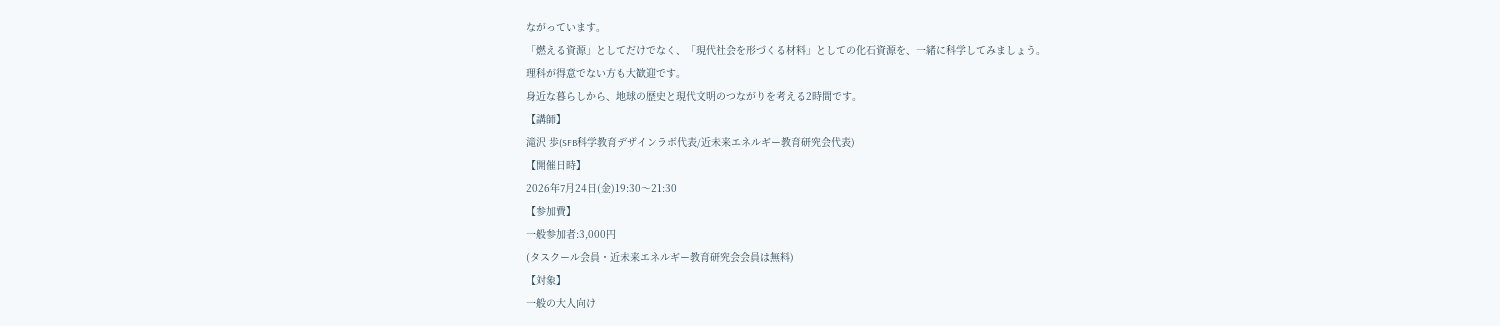ながっています。
「燃える資源」としてだけでなく、「現代社会を形づくる材料」としての化石資源を、一緒に科学してみましょう。
理科が得意でない方も大歓迎です。
身近な暮らしから、地球の歴史と現代文明のつながりを考える2時間です。
【講師】
滝沢 歩(SFB科学教育デザインラボ代表/近未来エネルギー教育研究会代表)
【開催日時】
2026年7月24日(金)19:30〜21:30
【参加費】
一般参加者:3,000円
(タスクール会員・近未来エネルギー教育研究会会員は無料)
【対象】
一般の大人向け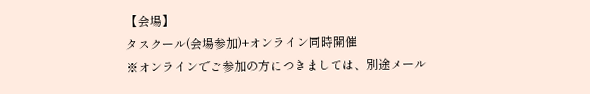【会場】
タスクール(会場参加)+オンライン同時開催
※オンラインでご参加の方につきましては、別途メール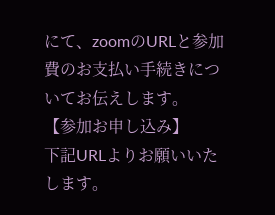にて、zoomのURLと参加費のお支払い手続きについてお伝えします。
【参加お申し込み】
下記URLよりお願いいたします。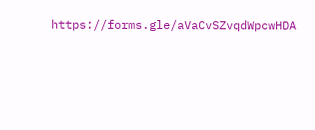https://forms.gle/aVaCvSZvqdWpcwHDA